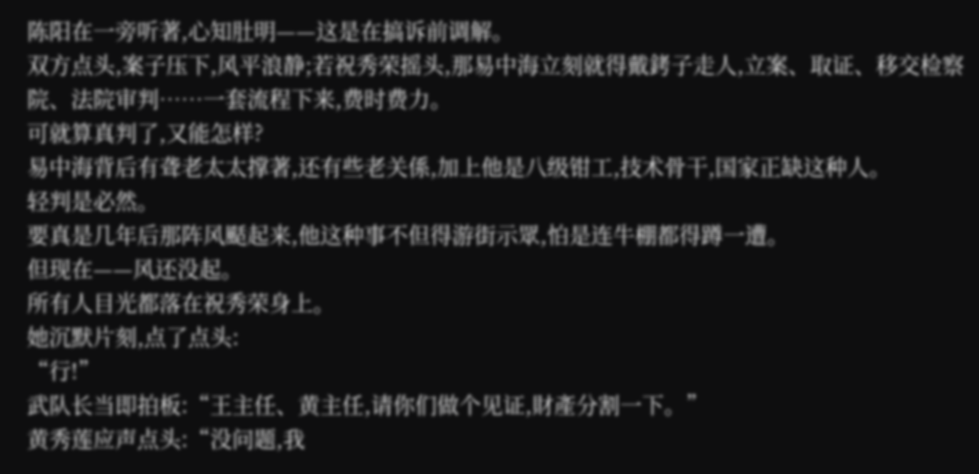陈阳在一旁听著,心知肚明——这是在搞诉前调解。
双方点头,案子压下,风平浪静;若祝秀荣摇头,那易中海立刻就得戴銬子走人,立案、取证、移交检察院、法院审判……一套流程下来,费时费力。
可就算真判了,又能怎样?
易中海背后有聋老太太撑著,还有些老关係,加上他是八级钳工,技术骨干,国家正缺这种人。
轻判是必然。
要真是几年后那阵风颳起来,他这种事不但得游街示眾,怕是连牛棚都得蹲一遭。
但现在——风还没起。
所有人目光都落在祝秀荣身上。
她沉默片刻,点了点头:
“行!”
武队长当即拍板:“王主任、黄主任,请你们做个见证,財產分割一下。”
黄秀莲应声点头:“没问题,我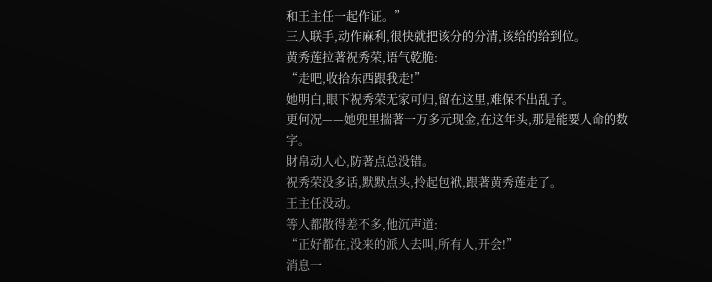和王主任一起作证。”
三人联手,动作麻利,很快就把该分的分清,该给的给到位。
黄秀莲拉著祝秀荣,语气乾脆:
“走吧,收拾东西跟我走!”
她明白,眼下祝秀荣无家可归,留在这里,难保不出乱子。
更何况——她兜里揣著一万多元现金,在这年头,那是能要人命的数字。
財帛动人心,防著点总没错。
祝秀荣没多话,默默点头,拎起包袱,跟著黄秀莲走了。
王主任没动。
等人都散得差不多,他沉声道:
“正好都在,没来的派人去叫,所有人,开会!”
消息一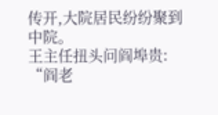传开,大院居民纷纷聚到中院。
王主任扭头问阎埠贵:
“阎老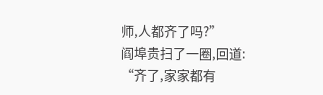师,人都齐了吗?”
阎埠贵扫了一圈,回道:
“齐了,家家都有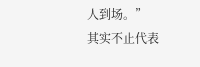人到场。”
其实不止代表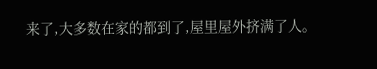来了,大多数在家的都到了,屋里屋外挤满了人。